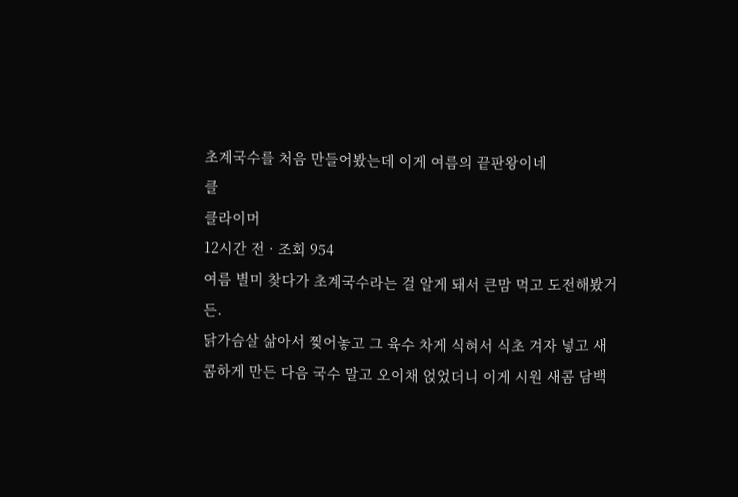초계국수를 처음 만들어봤는데 이게 여름의 끝판왕이네
클
클라이머
12시간 전 · 조회 954
여름 별미 찾다가 초계국수라는 걸 알게 돼서 큰맘 먹고 도전해봤거든.
닭가슴살 삶아서 찢어놓고 그 육수 차게 식혀서 식초 겨자 넣고 새콤하게 만든 다음 국수 말고 오이채 얹었더니 이게 시원 새콤 담백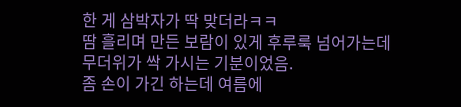한 게 삼박자가 딱 맞더라ㅋㅋ
땀 흘리며 만든 보람이 있게 후루룩 넘어가는데 무더위가 싹 가시는 기분이었음.
좀 손이 가긴 하는데 여름에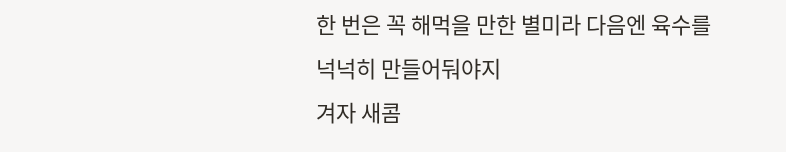한 번은 꼭 해먹을 만한 별미라 다음엔 육수를 넉넉히 만들어둬야지
겨자 새콤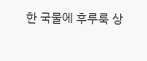한 국물에 후루룩 상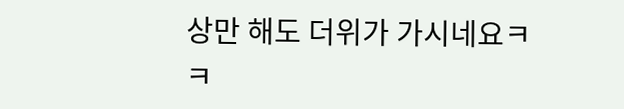상만 해도 더위가 가시네요ㅋㅋ